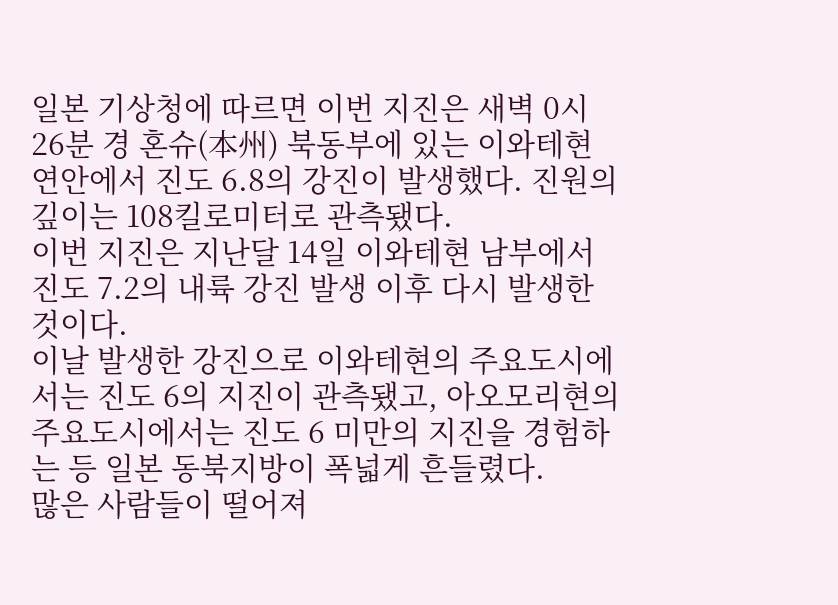일본 기상청에 따르면 이번 지진은 새벽 0시 26분 경 혼슈(本州) 북동부에 있는 이와테현 연안에서 진도 6.8의 강진이 발생했다. 진원의 깊이는 108킬로미터로 관측됐다.
이번 지진은 지난달 14일 이와테현 남부에서 진도 7.2의 내륙 강진 발생 이후 다시 발생한 것이다.
이날 발생한 강진으로 이와테현의 주요도시에서는 진도 6의 지진이 관측됐고, 아오모리현의 주요도시에서는 진도 6 미만의 지진을 경험하는 등 일본 동북지방이 폭넓게 흔들렸다.
많은 사람들이 떨어져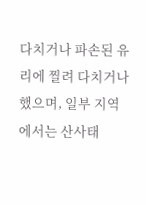다치거나 파손된 유리에 찔려 다치거나 했으며, 일부 지역에서는 산사태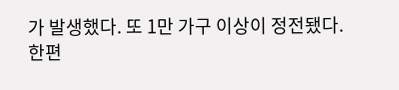가 발생했다. 또 1만 가구 이상이 정전됐다.
한편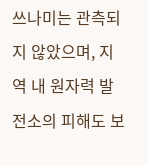쓰나미는 관측되지 않았으며, 지역 내 원자력 발전소의 피해도 보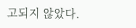고되지 않았다.